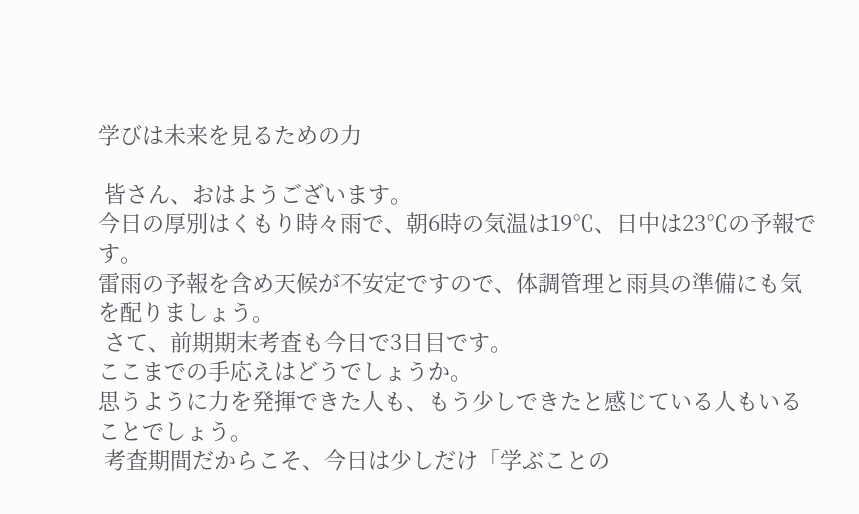学びは未来を見るための力

 皆さん、おはようございます。
今日の厚別はくもり時々雨で、朝6時の気温は19℃、日中は23℃の予報です。
雷雨の予報を含め天候が不安定ですので、体調管理と雨具の準備にも気を配りましょう。
 さて、前期期末考査も今日で3日目です。
ここまでの手応えはどうでしょうか。
思うように力を発揮できた人も、もう少しできたと感じている人もいることでしょう。
 考査期間だからこそ、今日は少しだけ「学ぶことの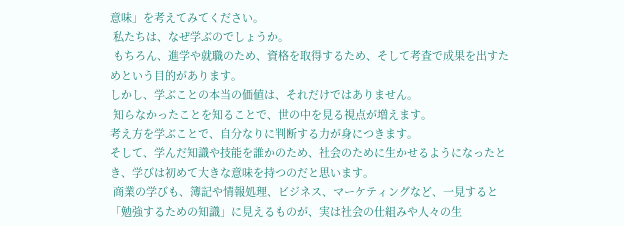意味」を考えてみてください。
 私たちは、なぜ学ぶのでしょうか。
 もちろん、進学や就職のため、資格を取得するため、そして考査で成果を出すためという目的があります。
しかし、学ぶことの本当の価値は、それだけではありません。
 知らなかったことを知ることで、世の中を見る視点が増えます。
考え方を学ぶことで、自分なりに判断する力が身につきます。
そして、学んだ知識や技能を誰かのため、社会のために生かせるようになったとき、学びは初めて大きな意味を持つのだと思います。
 商業の学びも、簿記や情報処理、ビジネス、マーケティングなど、一見すると「勉強するための知識」に見えるものが、実は社会の仕組みや人々の生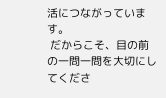活につながっています。
 だからこそ、目の前の一問一問を大切にしてくださ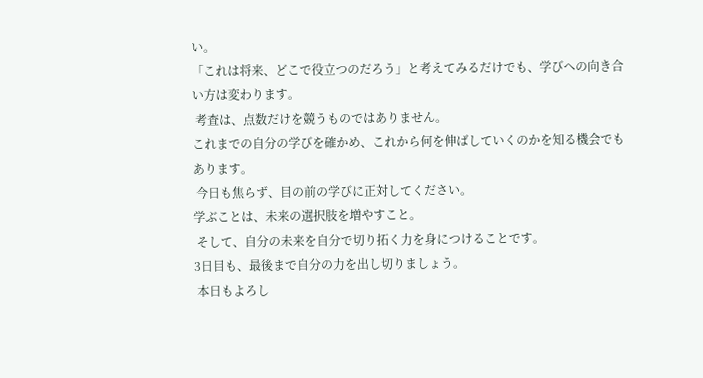い。
「これは将来、どこで役立つのだろう」と考えてみるだけでも、学びへの向き合い方は変わります。
 考査は、点数だけを競うものではありません。
これまでの自分の学びを確かめ、これから何を伸ばしていくのかを知る機会でもあります。
 今日も焦らず、目の前の学びに正対してください。
学ぶことは、未来の選択肢を増やすこと。
 そして、自分の未来を自分で切り拓く力を身につけることです。
3日目も、最後まで自分の力を出し切りましょう。
 本日もよろし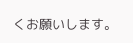くお願いします。